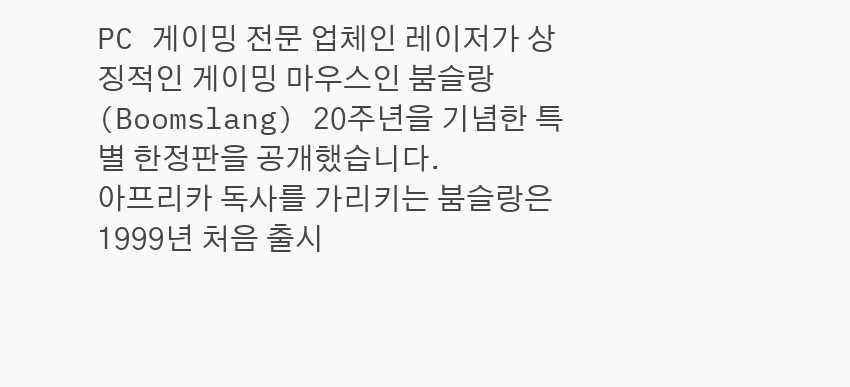PC 게이밍 전문 업체인 레이저가 상징적인 게이밍 마우스인 붐슬랑(Boomslang) 20주년을 기념한 특별 한정판을 공개했습니다.
아프리카 독사를 가리키는 붐슬랑은 1999년 처음 출시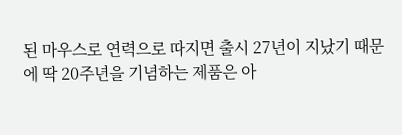된 마우스로 연력으로 따지면 출시 27년이 지났기 때문에 딱 20주년을 기념하는 제품은 아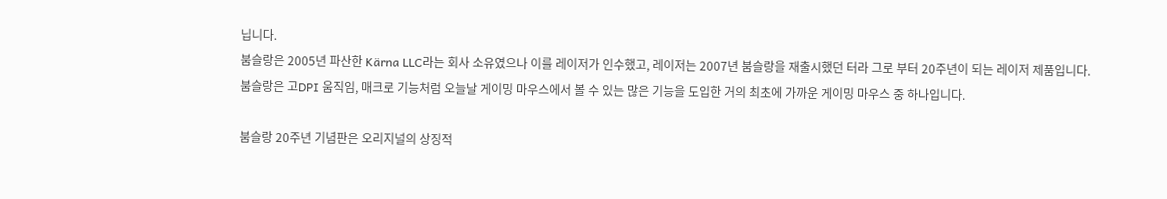닙니다.
붐슬랑은 2005년 파산한 Kärna LLC라는 회사 소유였으나 이를 레이저가 인수했고, 레이저는 2007년 붐슬랑을 재출시했던 터라 그로 부터 20주년이 되는 레이저 제품입니다.
붐슬랑은 고DPI 움직임, 매크로 기능처럼 오늘날 게이밍 마우스에서 볼 수 있는 많은 기능을 도입한 거의 최초에 가까운 게이밍 마우스 중 하나입니다.

붐슬랑 20주년 기념판은 오리지널의 상징적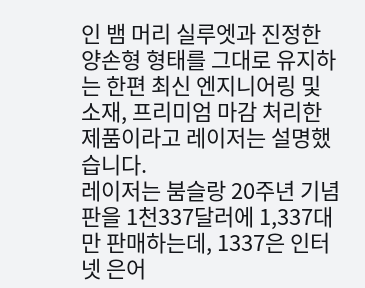인 뱀 머리 실루엣과 진정한 양손형 형태를 그대로 유지하는 한편 최신 엔지니어링 및 소재, 프리미엄 마감 처리한 제품이라고 레이저는 설명했습니다.
레이저는 붐슬랑 20주년 기념판을 1천337달러에 1,337대만 판매하는데, 1337은 인터넷 은어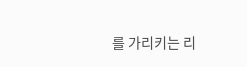를 가리키는 리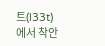트(l33t)에서 착안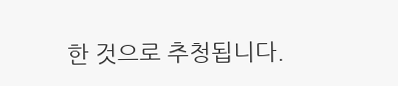한 것으로 추청됩니다.